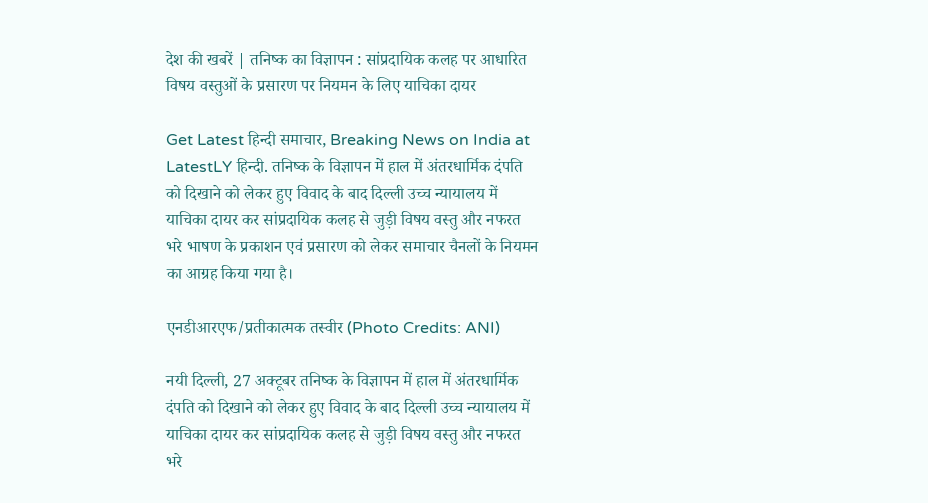देश की खबरें | तनिष्क का विज्ञापन : सांप्रदायिक कलह पर आधारित विषय वस्तुओं के प्रसारण पर नियमन के लिए याचिका दायर

Get Latest हिन्दी समाचार, Breaking News on India at LatestLY हिन्दी. तनिष्क के विज्ञापन में हाल में अंतरधार्मिक दंपति को दिखाने को लेकर हुए विवाद के बाद दिल्ली उच्च न्यायालय में याचिका दायर कर सांप्रदायिक कलह से जुड़ी विषय वस्तु और नफरत भरे भाषण के प्रकाशन एवं प्रसारण को लेकर समाचार चैनलों के नियमन का आग्रह किया गया है।

एनडीआरएफ/प्रतीकात्मक तस्वीर (Photo Credits: ANI)

नयी दिल्ली, 27 अक्टूबर तनिष्क के विज्ञापन में हाल में अंतरधार्मिक दंपति को दिखाने को लेकर हुए विवाद के बाद दिल्ली उच्च न्यायालय में याचिका दायर कर सांप्रदायिक कलह से जुड़ी विषय वस्तु और नफरत भरे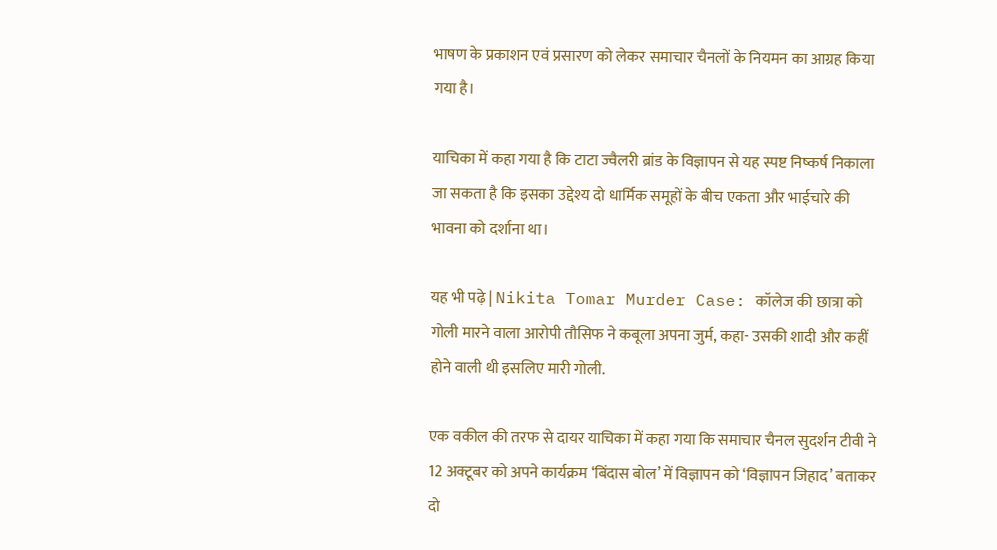भाषण के प्रकाशन एवं प्रसारण को लेकर समाचार चैनलों के नियमन का आग्रह किया गया है।

याचिका में कहा गया है कि टाटा ज्वैलरी ब्रांड के विज्ञापन से यह स्पष्ट निष्कर्ष निकाला जा सकता है कि इसका उद्देश्य दो धार्मिक समूहों के बीच एकता और भाईचारे की भावना को दर्शाना था।

यह भी पढ़े | Nikita Tomar Murder Case: कॉलेज की छात्रा को गोली मारने वाला आरोपी तौसिफ ने कबूला अपना जुर्म, कहा- उसकी शादी और कहीं होने वाली थी इसलिए मारी गोली.

एक वकील की तरफ से दायर याचिका में कहा गया कि समाचार चैनल सुदर्शन टीवी ने 12 अक्टूबर को अपने कार्यक्रम ‘बिंदास बोल’ में विज्ञापन को ‘विज्ञापन जिहाद’ बताकर दो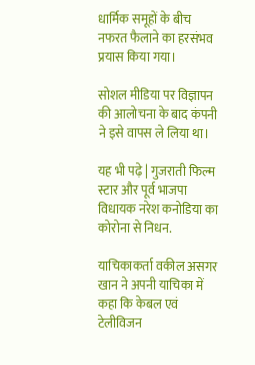धार्मिक समूहों के बीच नफरत फैलाने का हरसंभव प्रयास किया गया।

सोशल मीडिया पर विज्ञापन की आलोचना के बाद कंपनी ने इसे वापस ले लिया था।

यह भी पढ़े | गुजराती फिल्म स्टार और पूर्व भाजपा विधायक नरेश कनोडिया का कोरोना से निधन.

याचिकाकर्ता वकील असगर खान ने अपनी याचिका में कहा कि केबल एवं टेलीविजन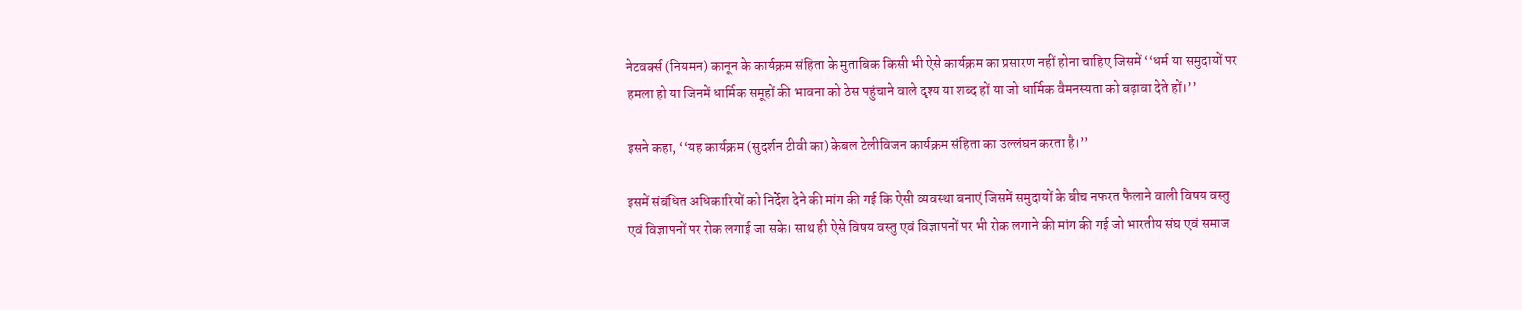नेटवर्क्स (नियमन) कानून के कार्यक्रम संहिता के मुताबिक किसी भी ऐसे कार्यक्रम का प्रसारण नहीं होना चाहिए जिसमें ‘‘धर्म या समुदायों पर हमला हो या जिनमें धार्मिक समूहों की भावना को ठेस पहुंचाने वाले दृश्य या शब्द हों या जो धार्मिक वैमनस्यता को बढ़ावा देते हों।’’

इसने कहा, ‘‘यह कार्यक्रम (सुदर्शन टीवी का) केबल टेलीविजन कार्यक्रम संहिता का उल्लंघन करता है।’’

इसमें संबंधित अधिकारियों को निर्देश देने की मांग की गई कि ऐसी व्यवस्था बनाएं जिसमें समुदायों के बीच नफरत फैलाने वाली विषय वस्तु एवं विज्ञापनों पर रोक लगाई जा सके। साथ ही ऐसे विषय वस्तु एवं विज्ञापनों पर भी रोक लगाने की मांग की गई जो भारतीय संघ एवं समाज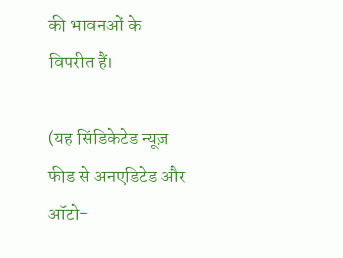की भावनओं के विपरीत हैं।

(यह सिंडिकेटेड न्यूज़ फीड से अनएडिटेड और ऑटो-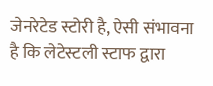जेनरेटेड स्टोरी है, ऐसी संभावना है कि लेटेस्टली स्टाफ द्वारा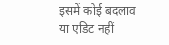इसमें कोई बदलाव या एडिट नहीं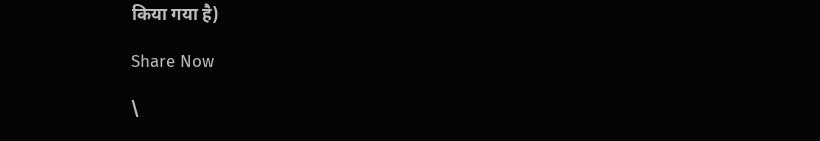किया गया है)

Share Now

\